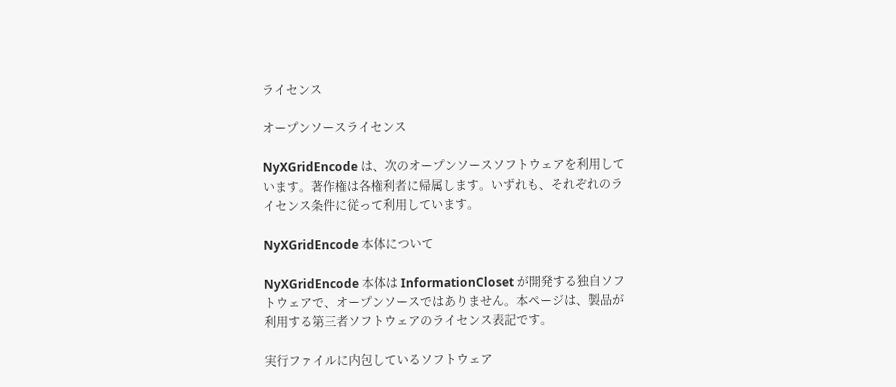ライセンス

オープンソースライセンス

NyXGridEncode は、次のオープンソースソフトウェアを利用しています。著作権は各権利者に帰属します。いずれも、それぞれのライセンス条件に従って利用しています。

NyXGridEncode 本体について

NyXGridEncode 本体は InformationCloset が開発する独自ソフトウェアで、オープンソースではありません。本ページは、製品が利用する第三者ソフトウェアのライセンス表記です。

実行ファイルに内包しているソフトウェア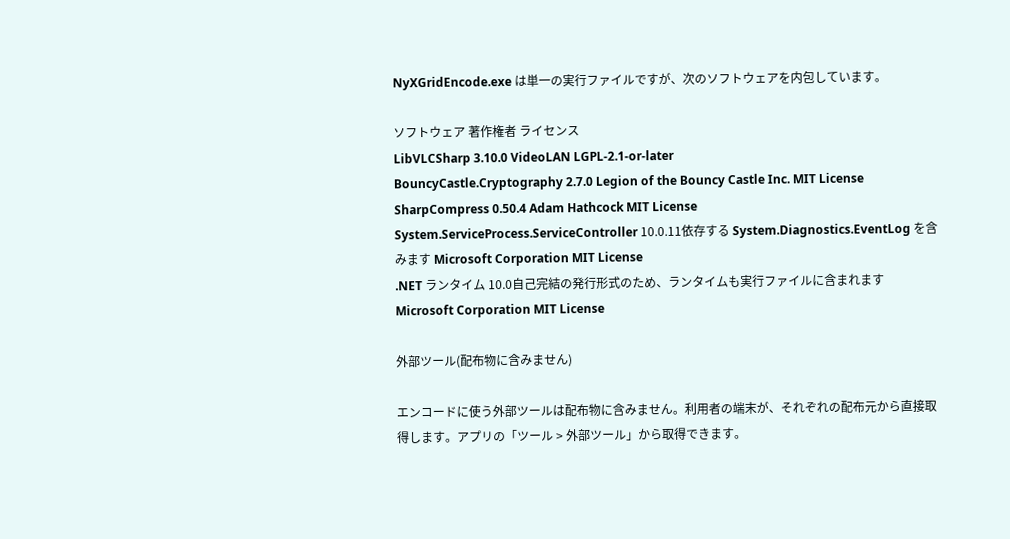NyXGridEncode.exe は単一の実行ファイルですが、次のソフトウェアを内包しています。

ソフトウェア 著作権者 ライセンス
LibVLCSharp 3.10.0 VideoLAN LGPL-2.1-or-later
BouncyCastle.Cryptography 2.7.0 Legion of the Bouncy Castle Inc. MIT License
SharpCompress 0.50.4 Adam Hathcock MIT License
System.ServiceProcess.ServiceController 10.0.11依存する System.Diagnostics.EventLog を含みます Microsoft Corporation MIT License
.NET ランタイム 10.0自己完結の発行形式のため、ランタイムも実行ファイルに含まれます Microsoft Corporation MIT License

外部ツール(配布物に含みません)

エンコードに使う外部ツールは配布物に含みません。利用者の端末が、それぞれの配布元から直接取得します。アプリの「ツール > 外部ツール」から取得できます。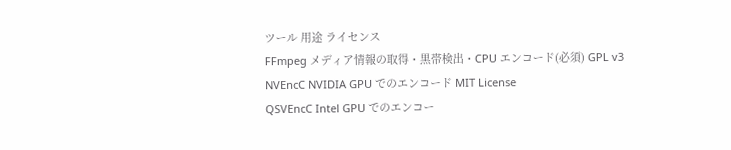ツール 用途 ライセンス
FFmpeg メディア情報の取得・黒帯検出・CPU エンコード(必須) GPL v3
NVEncC NVIDIA GPU でのエンコード MIT License
QSVEncC Intel GPU でのエンコー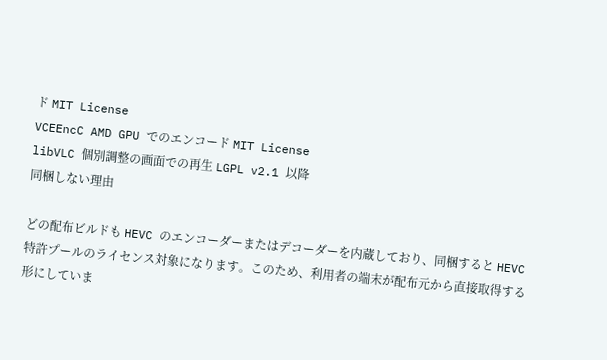ド MIT License
VCEEncC AMD GPU でのエンコード MIT License
libVLC 個別調整の画面での再生 LGPL v2.1 以降
同梱しない理由

どの配布ビルドも HEVC のエンコーダーまたはデコーダーを内蔵しており、同梱すると HEVC 特許プールのライセンス対象になります。このため、利用者の端末が配布元から直接取得する形にしていま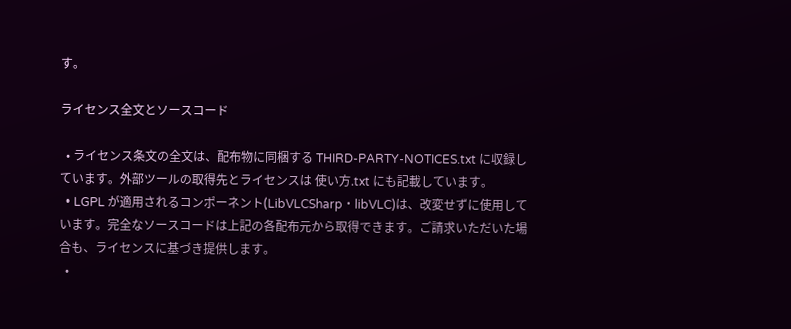す。

ライセンス全文とソースコード

  • ライセンス条文の全文は、配布物に同梱する THIRD-PARTY-NOTICES.txt に収録しています。外部ツールの取得先とライセンスは 使い方.txt にも記載しています。
  • LGPL が適用されるコンポーネント(LibVLCSharp・libVLC)は、改変せずに使用しています。完全なソースコードは上記の各配布元から取得できます。ご請求いただいた場合も、ライセンスに基づき提供します。
  •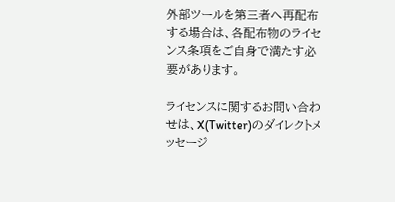外部ツールを第三者へ再配布する場合は、各配布物のライセンス条項をご自身で満たす必要があります。

ライセンスに関するお問い合わせは、X(Twitter)のダイレクトメッセージ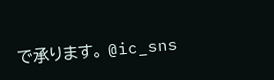で承ります。 @ic_sns